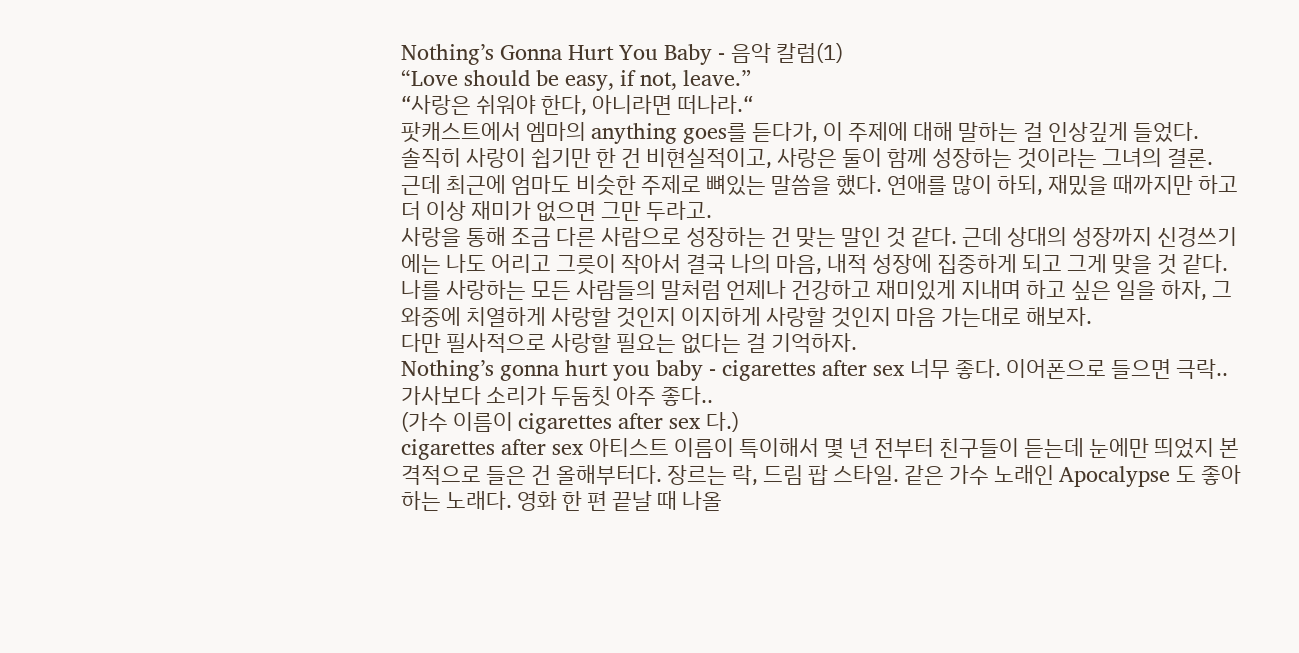Nothing’s Gonna Hurt You Baby - 음악 칼럼(1)
“Love should be easy, if not, leave.”
“사랑은 쉬워야 한다, 아니라면 떠나라.“
팟캐스트에서 엠마의 anything goes를 듣다가, 이 주제에 대해 말하는 걸 인상깊게 들었다.
솔직히 사랑이 쉽기만 한 건 비현실적이고, 사랑은 둘이 함께 성장하는 것이라는 그녀의 결론.
근데 최근에 엄마도 비슷한 주제로 뼈있는 말씀을 했다. 연애를 많이 하되, 재밌을 때까지만 하고 더 이상 재미가 없으면 그만 두라고.
사랑을 통해 조금 다른 사람으로 성장하는 건 맞는 말인 것 같다. 근데 상대의 성장까지 신경쓰기에는 나도 어리고 그릇이 작아서 결국 나의 마음, 내적 성장에 집중하게 되고 그게 맞을 것 같다.
나를 사랑하는 모든 사람들의 말처럼 언제나 건강하고 재미있게 지내며 하고 싶은 일을 하자, 그 와중에 치열하게 사랑할 것인지 이지하게 사랑할 것인지 마음 가는대로 해보자.
다만 필사적으로 사랑할 필요는 없다는 걸 기억하자.
Nothing’s gonna hurt you baby - cigarettes after sex 너무 좋다. 이어폰으로 들으면 극락..
가사보다 소리가 두둠칫 아주 좋다..
(가수 이름이 cigarettes after sex 다.)
cigarettes after sex 아티스트 이름이 특이해서 몇 년 전부터 친구들이 듣는데 눈에만 띄었지 본격적으로 들은 건 올해부터다. 장르는 락, 드림 팝 스타일. 같은 가수 노래인 Apocalypse 도 좋아하는 노래다. 영화 한 편 끝날 때 나올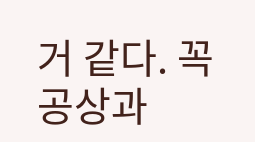거 같다. 꼭 공상과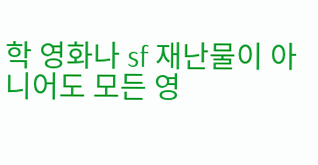학 영화나 sf 재난물이 아니어도 모든 영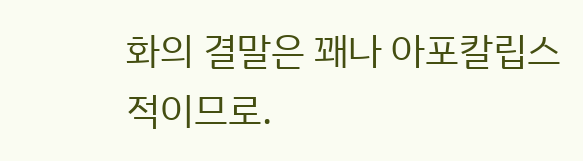화의 결말은 꽤나 아포칼립스적이므로.